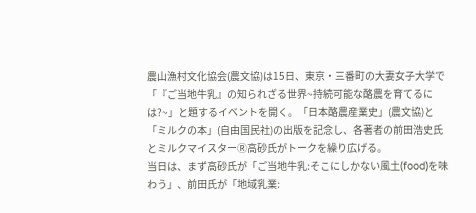農山漁村文化協会(農文協)は15日、東京・三番町の大妻女子大学で「『ご当地牛乳』の知られざる世界~持続可能な酪農を育てるには?~」と題するイベントを開く。「日本酪農産業史」(農文協)と「ミルクの本」(自由国民社)の出版を記念し、各著者の前田浩史氏とミルクマイスターⓇ高砂氏がトークを繰り広げる。
当日は、まず高砂氏が「ご当地牛乳:そこにしかない風土(food)を味わう」、前田氏が「地域乳業: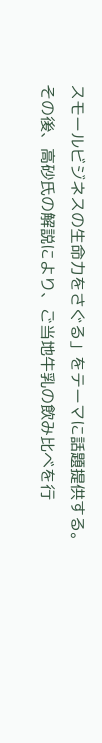スモールビジネスの生命力をさぐる」をテーマに話題提供する。
その後、高砂氏の解説により、ご当地牛乳の飲み比べを行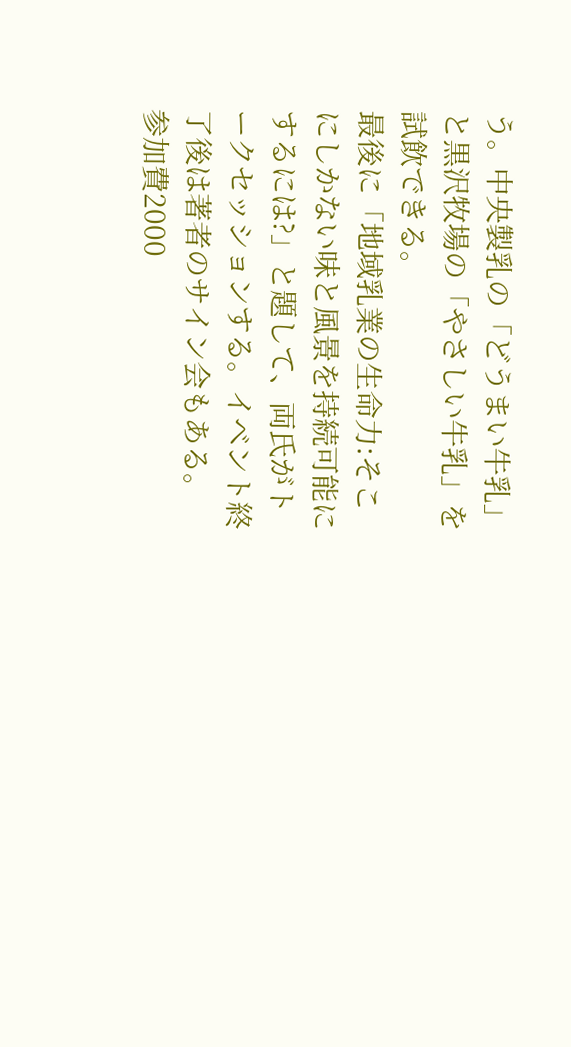う。中央製乳の「どうまい牛乳」と黒沢牧場の「やさしい牛乳」を試飲できる。
最後に「地域乳業の生命力:そこにしかない味と風景を持続可能にするには?」と題して、両氏がトークセッションする。イベント終了後は著者のサイン会もある。
参加費2000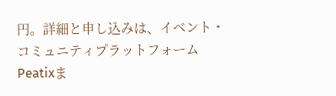円。詳細と申し込みは、イベント・コミュニティプラットフォームPeatixま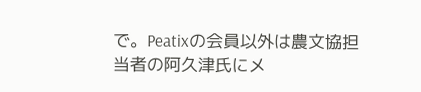で。Peatixの会員以外は農文協担当者の阿久津氏にメ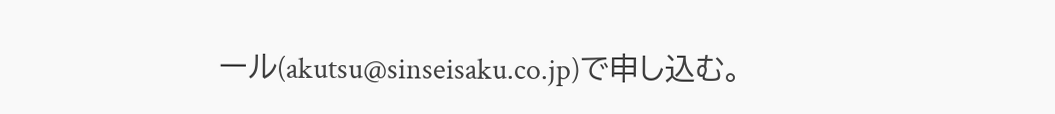ール(akutsu@sinseisaku.co.jp)で申し込む。